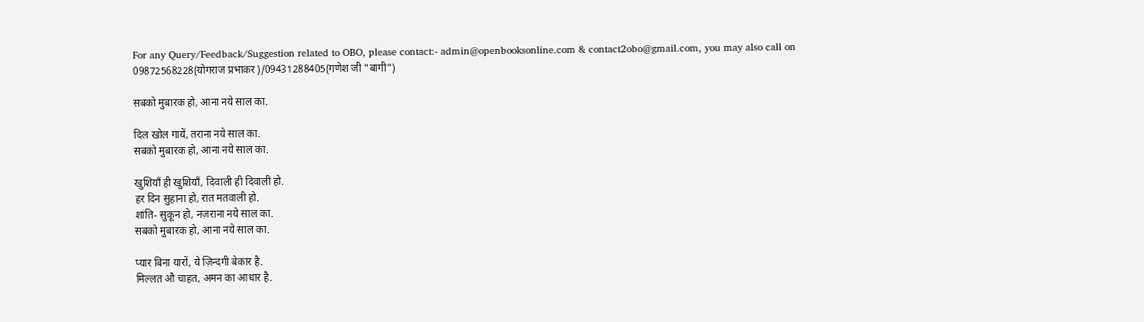For any Query/Feedback/Suggestion related to OBO, please contact:- admin@openbooksonline.com & contact2obo@gmail.com, you may also call on 09872568228(योगराज प्रभाकर)/09431288405(गणेश जी "बागी")

सबको मुबारक हो, आना नये साल का.

दिल खोल गायें, तराना नये साल का.
सबको मुबारक हो, आना नये साल का.

खुशियाँ ही खुशियाँ, दिवाली ही दिवाली हो.
हर दिन सुहाना हो, रात मतवाली हो.
शांति- सुकून हो, नज़राना नये साल का.
सबको मुबारक हो, आना नये साल का.

प्यार बिना यारों, ये ज़िन्दगी बेकार है.
मिल्लत औ चाहत, अमन का आधार है.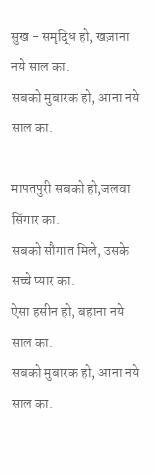सुख - समृद्धि हो, खज़ाना नये साल का.
सबको मुबारक हो, आना नये साल का.

मापतपुरी सबको हो,जलवा सिंगार का.
सबको सौगात मिले, उसके सच्चे प्यार का.
ऐसा हसीन हो, बहाना नये साल का.
सबको मुबारक हो, आना नये साल का.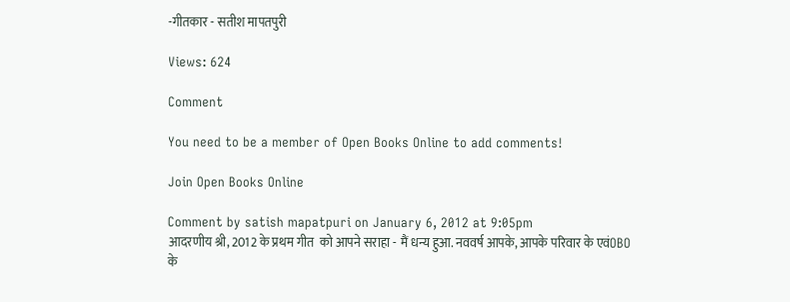-गीतकार - सतीश मापतपुरी

Views: 624

Comment

You need to be a member of Open Books Online to add comments!

Join Open Books Online

Comment by satish mapatpuri on January 6, 2012 at 9:05pm
आदरणीय श्री, 2012 के प्रथम गीत  को आपने सराहा - मैं धन्य हुआ. नववर्ष आपके, आपके परिवार के एवंOBO के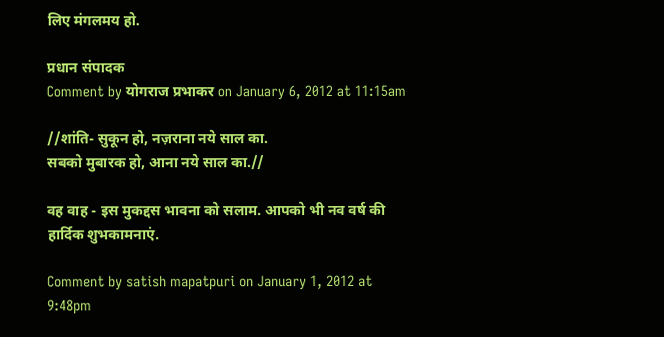लिए मंगलमय हो.

प्रधान संपादक
Comment by योगराज प्रभाकर on January 6, 2012 at 11:15am

//शांति- सुकून हो, नज़राना नये साल का.
सबको मुबारक हो, आना नये साल का.//

वह वाह - इस मुकद्दस भावना को सलाम. आपको भी नव वर्ष की हार्दिक शुभकामनाएं.

Comment by satish mapatpuri on January 1, 2012 at 9:48pm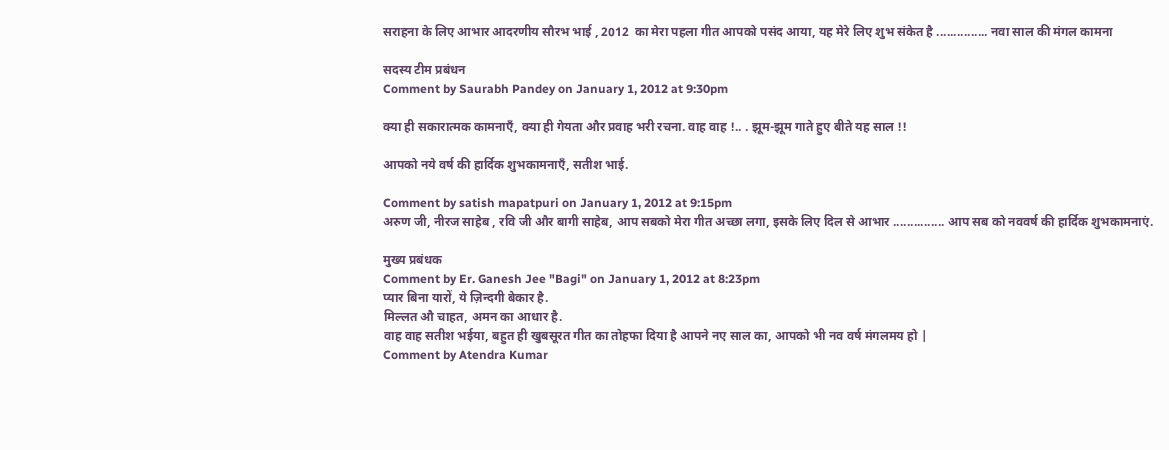सराहना के लिए आभार आदरणीय सौरभ भाई , 2012  का मेरा पहला गीत आपको पसंद आया, यह मेरे लिए शुभ संकेत है ............... नवा साल की मंगल कामना

सदस्य टीम प्रबंधन
Comment by Saurabh Pandey on January 1, 2012 at 9:30pm

क्या ही सकारात्मक कामनाएँ, क्या ही गेयता और प्रवाह भरी रचना. वाह वाह !.. . झूम-झूम गाते हुए बीते यह साल !!

आपको नये वर्ष की हार्दिक शुभकामनाएँ, सतीश भाई.

Comment by satish mapatpuri on January 1, 2012 at 9:15pm
अरुण जी, नीरज साहेब , रवि जी और बागी साहेब, आप सबको मेरा गीत अच्छा लगा, इसके लिए दिल से आभार ............... आप सब को नववर्ष की हार्दिक शुभकामनाएं.

मुख्य प्रबंधक
Comment by Er. Ganesh Jee "Bagi" on January 1, 2012 at 8:23pm
प्यार बिना यारों, ये ज़िन्दगी बेकार है.
मिल्लत औ चाहत, अमन का आधार है.
वाह वाह सतीश भईया, बहुत ही खुबसूरत गीत का तोहफा दिया है आपने नए साल का, आपको भी नव वर्ष मंगलमय हो |
Comment by Atendra Kumar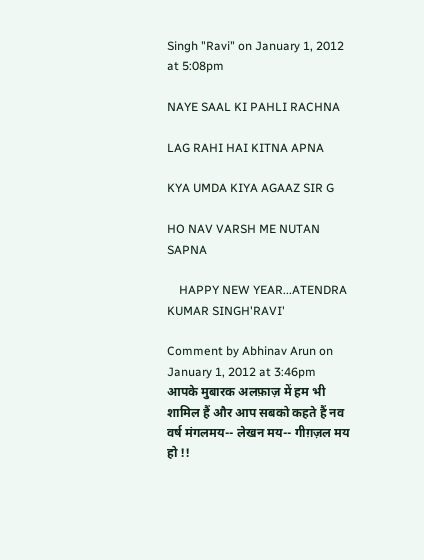Singh "Ravi" on January 1, 2012 at 5:08pm

NAYE SAAL KI PAHLI RACHNA

LAG RAHI HAI KITNA APNA

KYA UMDA KIYA AGAAZ SIR G

HO NAV VARSH ME NUTAN SAPNA

    HAPPY NEW YEAR...ATENDRA KUMAR SINGH'RAVI'

Comment by Abhinav Arun on January 1, 2012 at 3:46pm
आपके मुबारक अलफ़ाज़ में हम भी शामिल हैं और आप सबको कहते हैं नव वर्ष मंगलमय-- लेखन मय-- गीग़ज़ल मय हो !!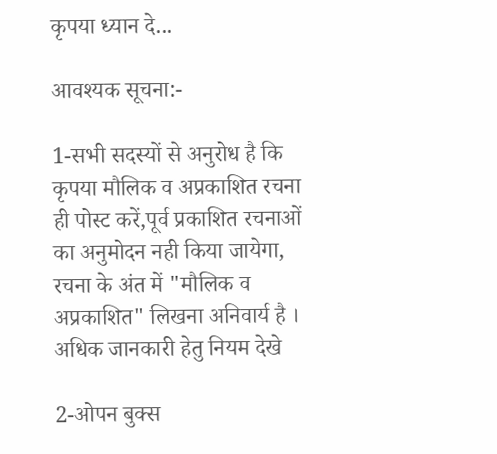कृपया ध्यान दे...

आवश्यक सूचना:-

1-सभी सदस्यों से अनुरोध है कि कृपया मौलिक व अप्रकाशित रचना ही पोस्ट करें,पूर्व प्रकाशित रचनाओं का अनुमोदन नही किया जायेगा, रचना के अंत में "मौलिक व अप्रकाशित" लिखना अनिवार्य है । अधिक जानकारी हेतु नियम देखे

2-ओपन बुक्स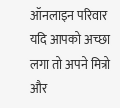ऑनलाइन परिवार यदि आपको अच्छा लगा तो अपने मित्रो और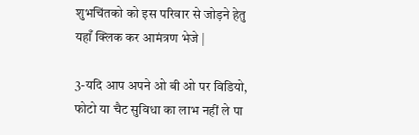शुभचिंतको को इस परिवार से जोड़ने हेतु यहाँ क्लिक कर आमंत्रण भेजे |

3-यदि आप अपने ओ बी ओ पर विडियो, फोटो या चैट सुविधा का लाभ नहीं ले पा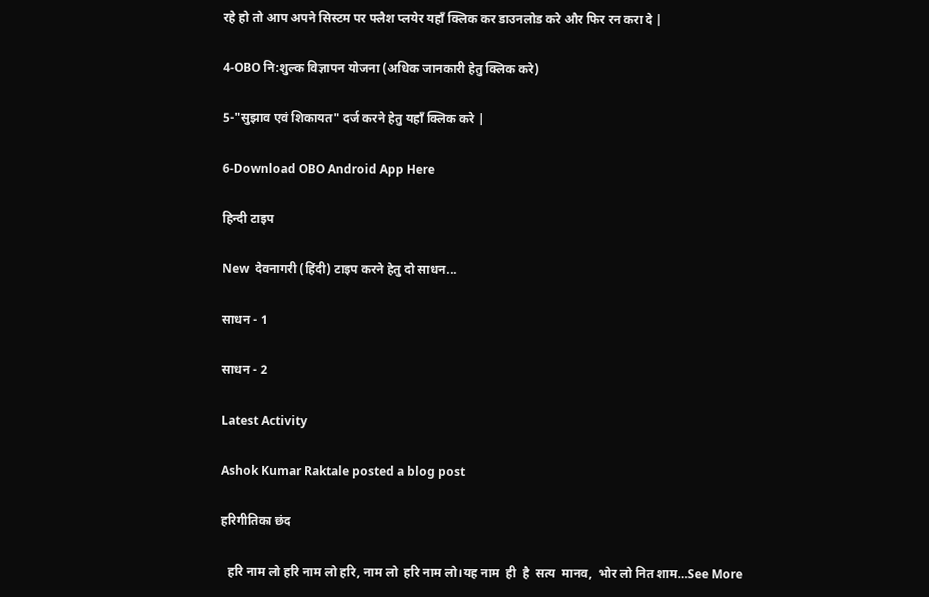रहे हो तो आप अपने सिस्टम पर फ्लैश प्लयेर यहाँ क्लिक कर डाउनलोड करे और फिर रन करा दे |

4-OBO नि:शुल्क विज्ञापन योजना (अधिक जानकारी हेतु क्लिक करे)

5-"सुझाव एवं शिकायत" दर्ज करने हेतु यहाँ क्लिक करे |

6-Download OBO Android App Here

हिन्दी टाइप

New  देवनागरी (हिंदी) टाइप करने हेतु दो साधन...

साधन - 1

साधन - 2

Latest Activity

Ashok Kumar Raktale posted a blog post

हरिगीतिका छंद

  हरि नाम लो हरि नाम लो हरि, नाम लो  हरि नाम लो।यह नाम  ही  है  सत्य  मानव,  भोर लो नित शाम…See More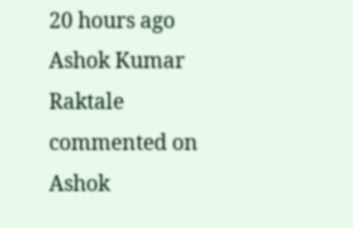20 hours ago
Ashok Kumar Raktale commented on Ashok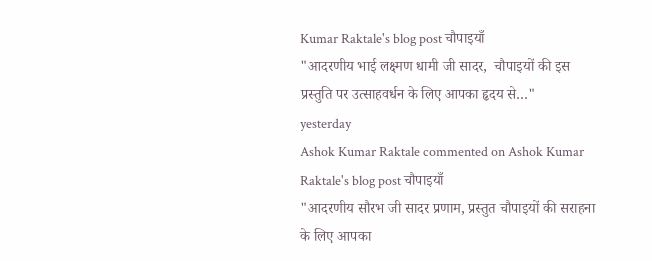Kumar Raktale's blog post चौपाइयाँ
"आदरणीय भाई लक्ष्मण धामी जी सादर,  चौपाइयों की इस प्रस्तुति पर उत्साहवर्धन के लिए आपका हृदय से…"
yesterday
Ashok Kumar Raktale commented on Ashok Kumar Raktale's blog post चौपाइयाँ
"आदरणीय सौरभ जी सादर प्रणाम, प्रस्तुत चौपाइयों की सराहना के लिए आपका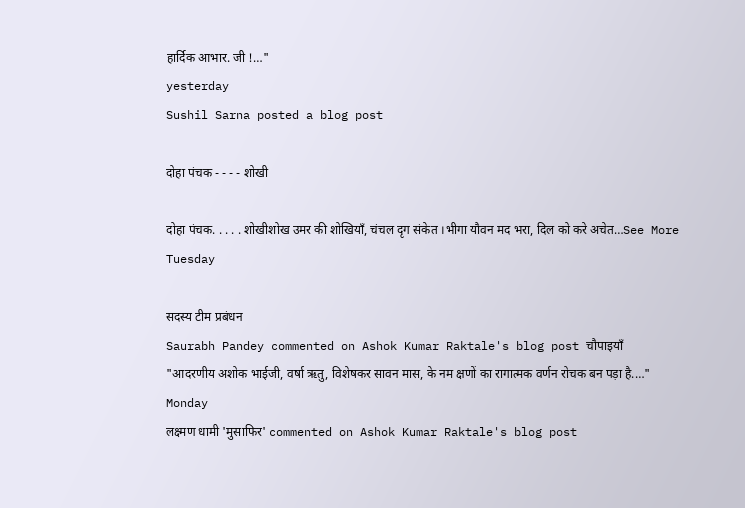हार्दिक आभार. जी !…"
yesterday
Sushil Sarna posted a blog post

दोहा पंचक - - - - शोखी

दोहा पंचक. . . . . शोखीशोख उमर की शोखियाँ, चंचल दृग संकेत ।भीगा यौवन मद भरा, दिल को करे अचेत…See More
Tuesday

सदस्य टीम प्रबंधन
Saurabh Pandey commented on Ashok Kumar Raktale's blog post चौपाइयाँ
"आदरणीय अशोक भाईजी, वर्षा ऋतु, विशेषकर सावन मास, के नम क्षणों का रागात्मक वर्णन रोचक बन पड़ा है.…"
Monday
लक्ष्मण धामी 'मुसाफिर' commented on Ashok Kumar Raktale's blog post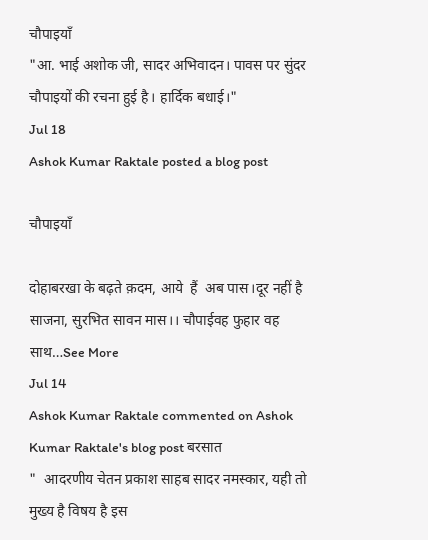चौपाइयाँ
"आ. भाई अशोक जी, सादर अभिवादन। पावस पर सुंदर चौपाइयों की रचना हुई है। हार्दिक बधाई।"
Jul 18
Ashok Kumar Raktale posted a blog post

चौपाइयाँ

दोहाबरखा के बढ़ते क़दम, आये  हैं  अब पास।दूर नहीं है साजना, सुरभित सावन मास।। चौपाईवह फुहार वह साथ…See More
Jul 14
Ashok Kumar Raktale commented on Ashok Kumar Raktale's blog post बरसात
"  आदरणीय चेतन प्रकाश साहब सादर नमस्कार, यही तो मुख्य है विषय है इस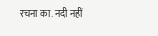रचना का. नदी नहीं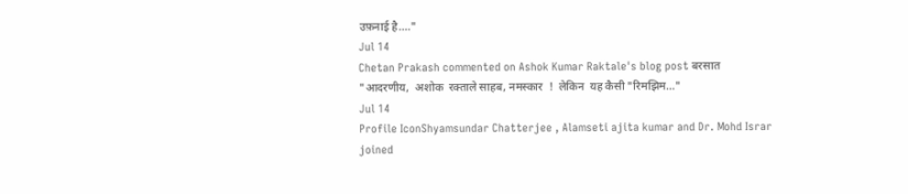उफ़नाई है.…"
Jul 14
Chetan Prakash commented on Ashok Kumar Raktale's blog post बरसात
"आदरणीय,  अशोक  रक्ताले साहब, नमस्कार  !  लेकिन  यह कैसी "रिमझिम…"
Jul 14
Profile IconShyamsundar Chatterjee , Alamseti ajita kumar and Dr. Mohd Israr joined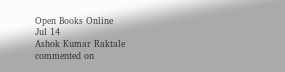Open Books Online
Jul 14
Ashok Kumar Raktale commented on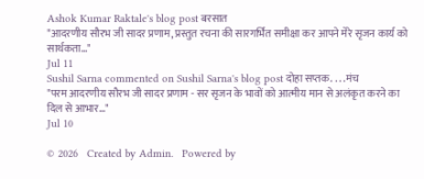Ashok Kumar Raktale's blog post बरसात
"आदरणीय सौरभ जी सादर प्रणाम, प्रस्तुत रचना की सारगर्भित समीक्षा कर आपने मेरे सृजन कार्य को सार्थकता…"
Jul 11
Sushil Sarna commented on Sushil Sarna's blog post दोहा सप्तक. . . .मंच
"परम आदरणीय सौरभ जी सादर प्रणाम - सर सृजन के भावों को आत्मीय मान से अलंकृत करने का दिल से आभार…"
Jul 10

© 2026   Created by Admin.   Powered by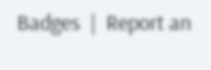Badges  |  Report an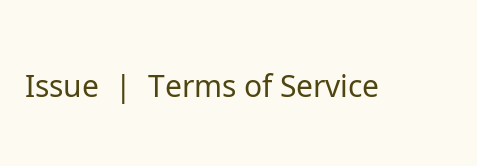Issue  |  Terms of Service